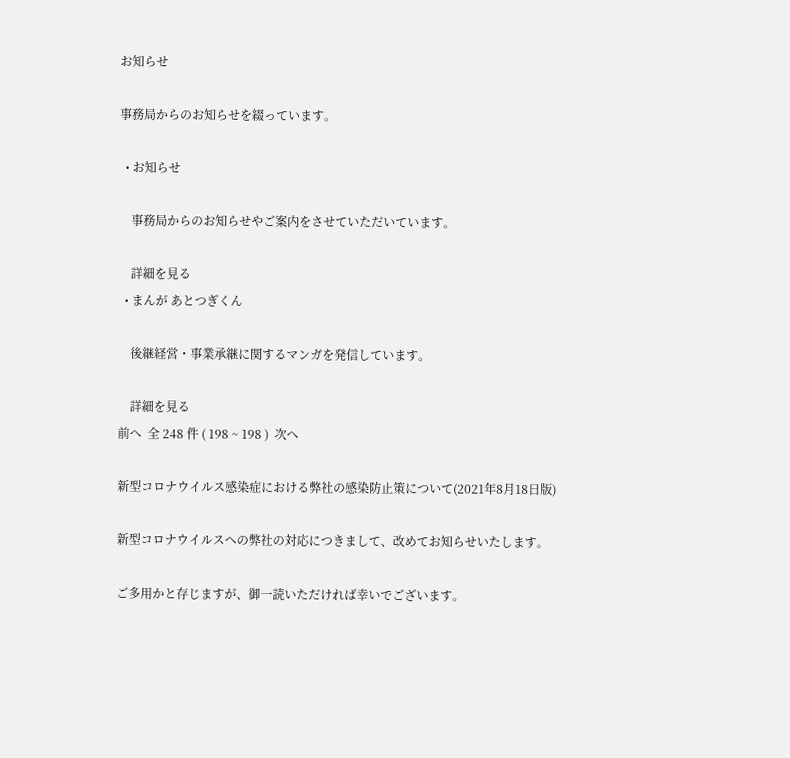お知らせ

事務局からのお知らせを綴っています。

  • お知らせ

    事務局からのお知らせやご案内をさせていただいています。

    詳細を見る
  • まんが あとつぎくん

    後継経営・事業承継に関するマンガを発信しています。

    詳細を見る
前へ  全 248 件 ( 198 ~ 198 )  次へ

新型コロナウイルス感染症における弊社の感染防止策について(2021年8月18日版)

新型コロナウイルスへの弊社の対応につきまして、改めてお知らせいたします。

ご多用かと存じますが、御一読いただければ幸いでございます。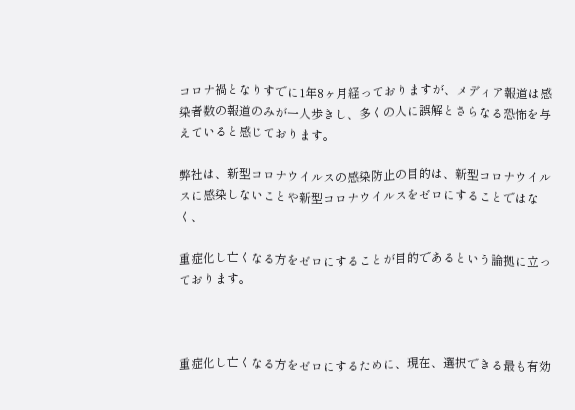コロナ禍となりすでに1年8ヶ月経っておりますが、メディア報道は感染者数の報道のみが一人歩きし、多くの人に誤解とさらなる恐怖を与えていると感じております。

弊社は、新型コロナウイルスの感染防止の目的は、新型コロナウイルスに感染しないことや新型コロナウイルスをゼロにすることではなく、

重症化し亡くなる方をゼロにすることが目的であるという論拠に立っております。



重症化し亡くなる方をゼロにするために、現在、選択できる最も有効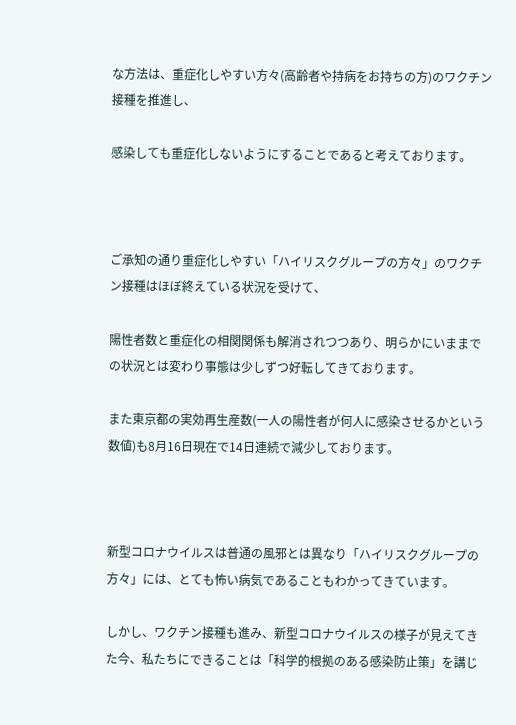な方法は、重症化しやすい方々(高齢者や持病をお持ちの方)のワクチン接種を推進し、

感染しても重症化しないようにすることであると考えております。



ご承知の通り重症化しやすい「ハイリスクグループの方々」のワクチン接種はほぼ終えている状況を受けて、

陽性者数と重症化の相関関係も解消されつつあり、明らかにいままでの状況とは変わり事態は少しずつ好転してきております。

また東京都の実効再生産数(一人の陽性者が何人に感染させるかという数値)も8月16日現在で14日連続で減少しております。



新型コロナウイルスは普通の風邪とは異なり「ハイリスクグループの方々」には、とても怖い病気であることもわかってきています。

しかし、ワクチン接種も進み、新型コロナウイルスの様子が見えてきた今、私たちにできることは「科学的根拠のある感染防止策」を講じ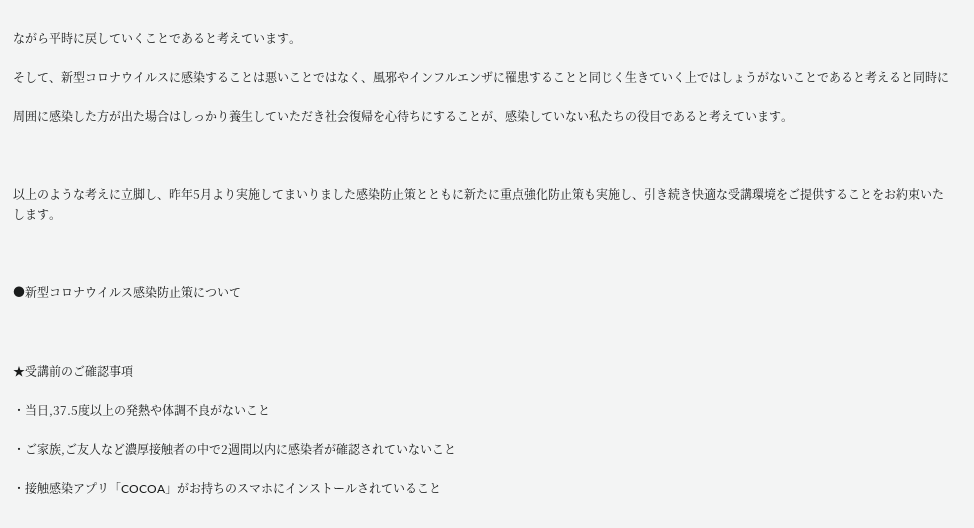ながら平時に戻していくことであると考えています。

そして、新型コロナウイルスに感染することは悪いことではなく、風邪やインフルエンザに罹患することと同じく生きていく上ではしょうがないことであると考えると同時に

周囲に感染した方が出た場合はしっかり養生していただき社会復帰を心待ちにすることが、感染していない私たちの役目であると考えています。



以上のような考えに立脚し、昨年5月より実施してまいりました感染防止策とともに新たに重点強化防止策も実施し、引き続き快適な受講環境をご提供することをお約束いたします。



●新型コロナウイルス感染防止策について



★受講前のご確認事項

・当日,37.5度以上の発熱や体調不良がないこと

・ご家族,ご友人など濃厚接触者の中で2週間以内に感染者が確認されていないこと

・接触感染アプリ「COCOA」がお持ちのスマホにインストールされていること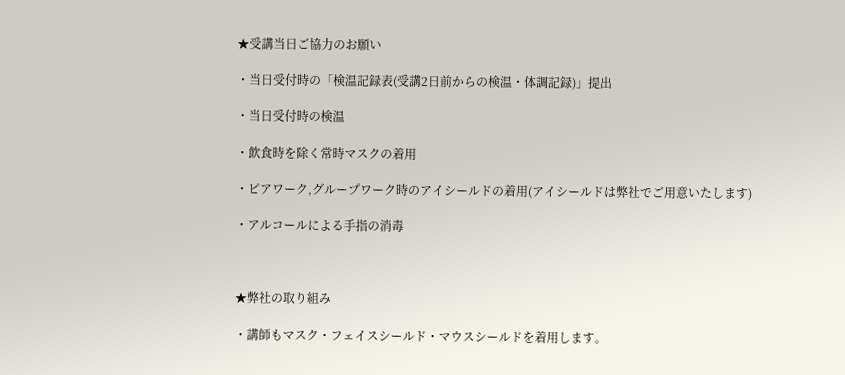★受講当日ご協力のお願い

・当日受付時の「検温記録表(受講2日前からの検温・体調記録)」提出

・当日受付時の検温

・飲食時を除く常時マスクの着用

・ピアワーク,グループワーク時のアイシールドの着用(アイシールドは弊社でご用意いたします)

・アルコールによる手指の消毒



★弊社の取り組み

・講師もマスク・フェイスシールド・マウスシールドを着用します。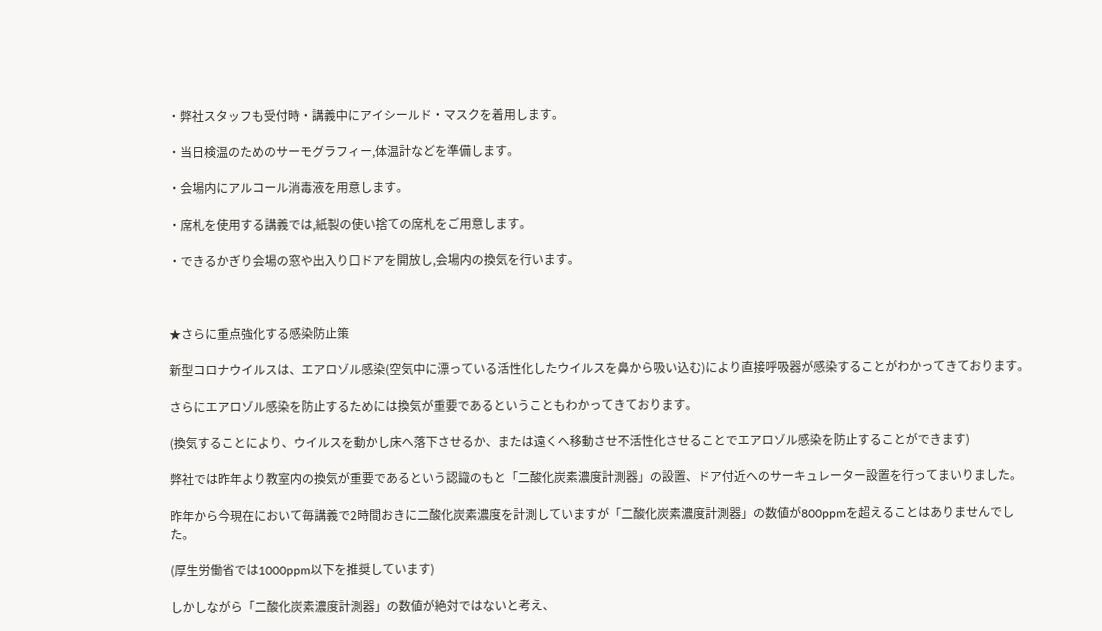・弊社スタッフも受付時・講義中にアイシールド・マスクを着用します。

・当日検温のためのサーモグラフィー,体温計などを準備します。

・会場内にアルコール消毒液を用意します。

・席札を使用する講義では,紙製の使い捨ての席札をご用意します。

・できるかぎり会場の窓や出入り口ドアを開放し,会場内の換気を行います。



★さらに重点強化する感染防止策

新型コロナウイルスは、エアロゾル感染(空気中に漂っている活性化したウイルスを鼻から吸い込む)により直接呼吸器が感染することがわかってきております。

さらにエアロゾル感染を防止するためには換気が重要であるということもわかってきております。

(換気することにより、ウイルスを動かし床へ落下させるか、または遠くへ移動させ不活性化させることでエアロゾル感染を防止することができます)

弊社では昨年より教室内の換気が重要であるという認識のもと「二酸化炭素濃度計測器」の設置、ドア付近へのサーキュレーター設置を行ってまいりました。

昨年から今現在において毎講義で2時間おきに二酸化炭素濃度を計測していますが「二酸化炭素濃度計測器」の数値が800ppmを超えることはありませんでした。

(厚生労働省では1000ppm以下を推奨しています)

しかしながら「二酸化炭素濃度計測器」の数値が絶対ではないと考え、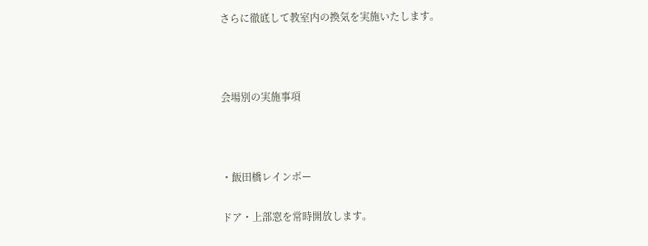さらに徹底して教室内の換気を実施いたします。



会場別の実施事項



・飯田橋レインボー

ドア・上部窓を常時開放します。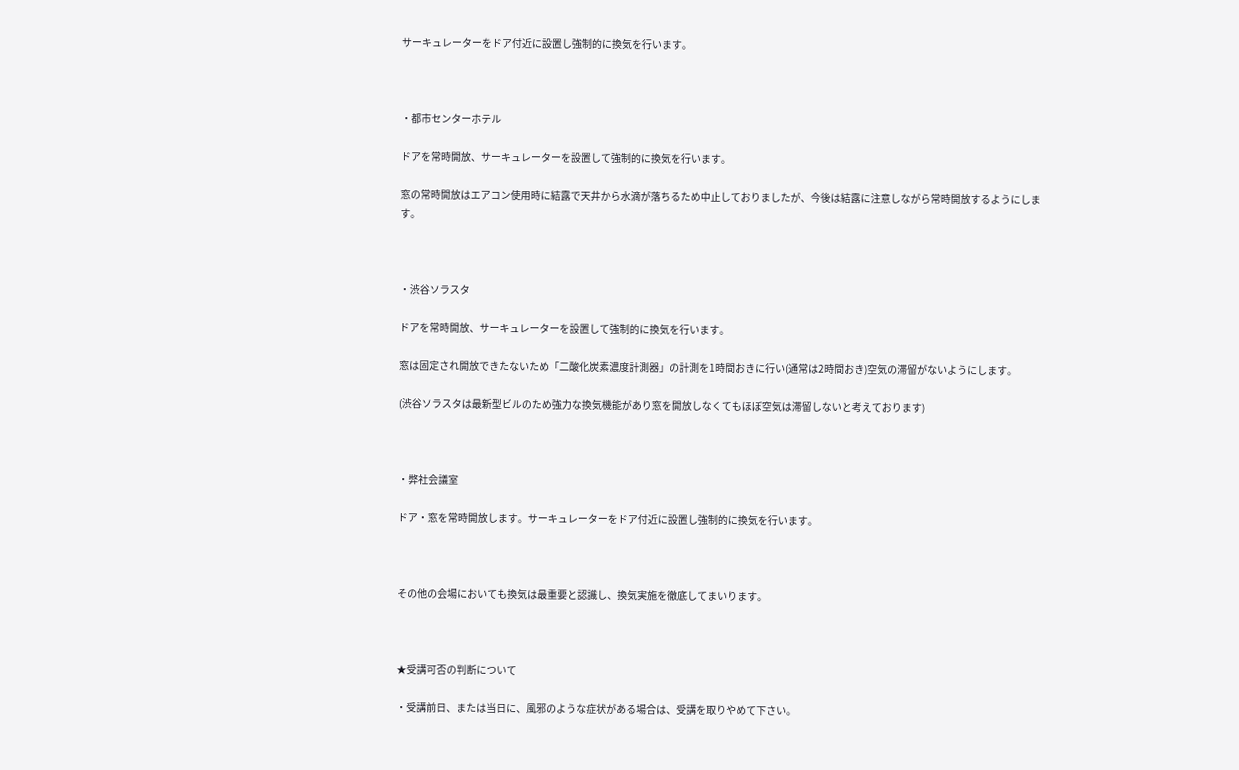サーキュレーターをドア付近に設置し強制的に換気を行います。



・都市センターホテル

ドアを常時開放、サーキュレーターを設置して強制的に換気を行います。

窓の常時開放はエアコン使用時に結露で天井から水滴が落ちるため中止しておりましたが、今後は結露に注意しながら常時開放するようにします。



・渋谷ソラスタ

ドアを常時開放、サーキュレーターを設置して強制的に換気を行います。

窓は固定され開放できたないため「二酸化炭素濃度計測器」の計測を1時間おきに行い(通常は2時間おき)空気の滞留がないようにします。

(渋谷ソラスタは最新型ビルのため強力な換気機能があり窓を開放しなくてもほぼ空気は滞留しないと考えております)



・弊社会議室

ドア・窓を常時開放します。サーキュレーターをドア付近に設置し強制的に換気を行います。



その他の会場においても換気は最重要と認識し、換気実施を徹底してまいります。



★受講可否の判断について

・受講前日、または当日に、風邪のような症状がある場合は、受講を取りやめて下さい。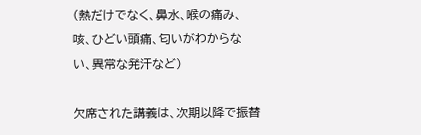(熱だけでなく、鼻水、喉の痛み、咳、ひどい頭痛、匂いがわからない、異常な発汗など)

欠席された講義は、次期以降で振替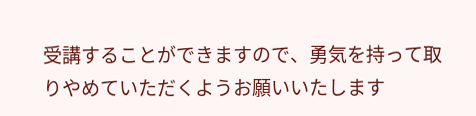受講することができますので、勇気を持って取りやめていただくようお願いいたします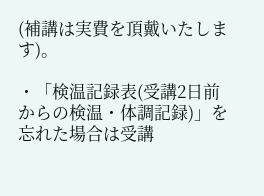(補講は実費を頂戴いたします)。

・「検温記録表(受講2日前からの検温・体調記録)」を忘れた場合は受講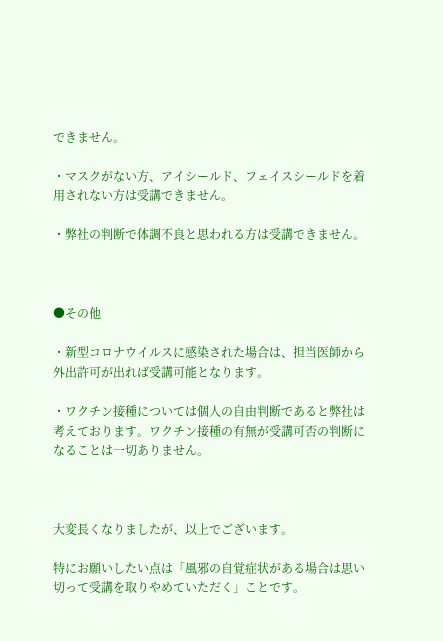できません。

・マスクがない方、アイシールド、フェイスシールドを着用されない方は受講できません。

・弊社の判断で体調不良と思われる方は受講できません。



●その他

・新型コロナウイルスに感染された場合は、担当医師から外出許可が出れば受講可能となります。

・ワクチン接種については個人の自由判断であると弊社は考えております。ワクチン接種の有無が受講可否の判断になることは一切ありません。



大変長くなりましたが、以上でございます。

特にお願いしたい点は「風邪の自覚症状がある場合は思い切って受講を取りやめていただく」ことです。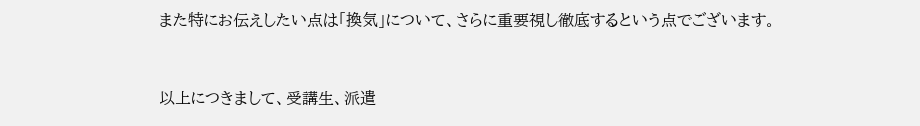また特にお伝えしたい点は「換気」について、さらに重要視し徹底するという点でございます。



以上につきまして、受講生、派遣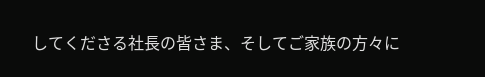してくださる社長の皆さま、そしてご家族の方々に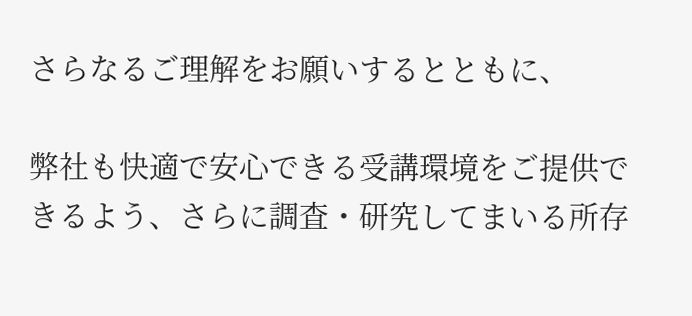さらなるご理解をお願いするとともに、

弊社も快適で安心できる受講環境をご提供できるよう、さらに調査・研究してまいる所存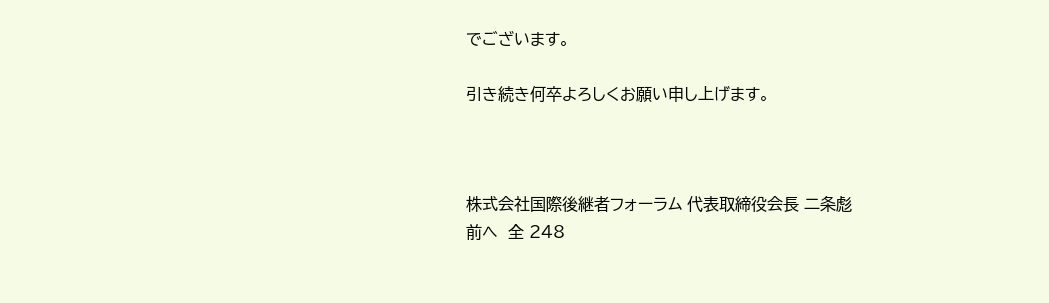でございます。

引き続き何卒よろしくお願い申し上げます。



株式会社国際後継者フォーラム 代表取締役会長 二条彪
前へ  全 248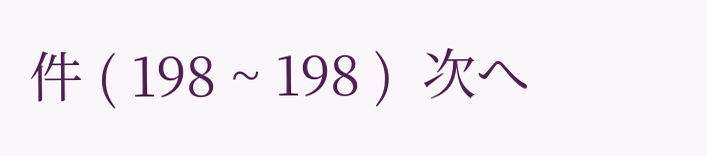件 ( 198 ~ 198 )  次へ